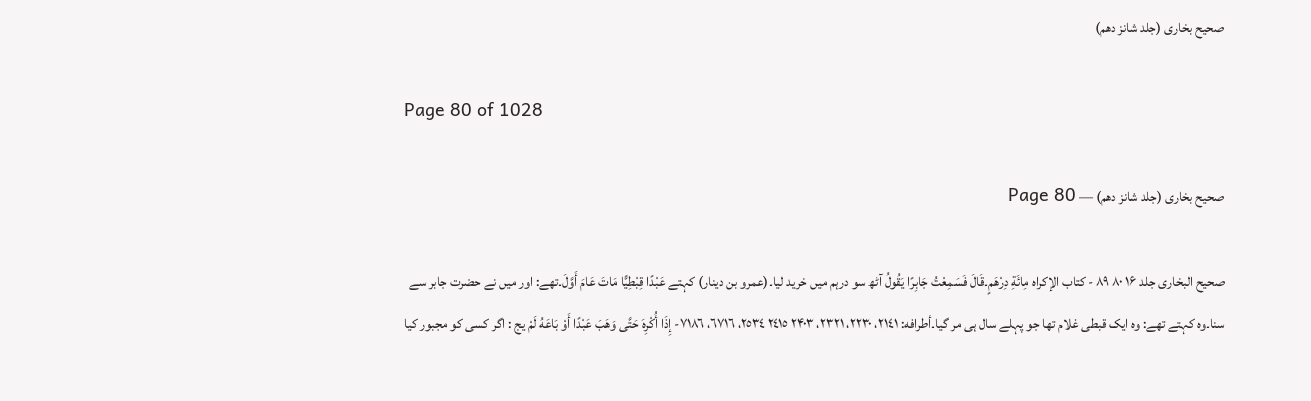صحیح بخاری (جلد شانز دھم)

Page 80 of 1028

صحیح بخاری (جلد شانز دھم) — Page 80

صحيح البخاری جلد ۱۶ ۸۰ ۸۹ - كتاب الإكراه مِائَةِ دِرْهَمٍ۔قَالَ فَسَمِعْتُ جَابِرًا يَقُولُ آٹھ سو درہم میں خرید لیا۔(عمرو بن دینار) کہتے عَبْدًا قِبْطِيًّا مَاتَ عَامَ أَوَّلَ۔تھے: اور میں نے حضرت جابر سے سنا۔وہ کہتے تھے: وہ ایک قبطی غلام تھا جو پہلے سال ہی مر گیا۔أطرافه: ۲۱٤۱، ۲۲۳۰، ۲۳۲۱، ۲۴۰۳ ٢٤١٥ ٢٥٣٤، ٦٧١٦، ٧١٨٦- إِذَا أُكْرِهَ حَتَّى وَهَبَ عَبْدًا أَوْ بَاعَهُ لَمْ يج : اگر کسی کو مجبور کیا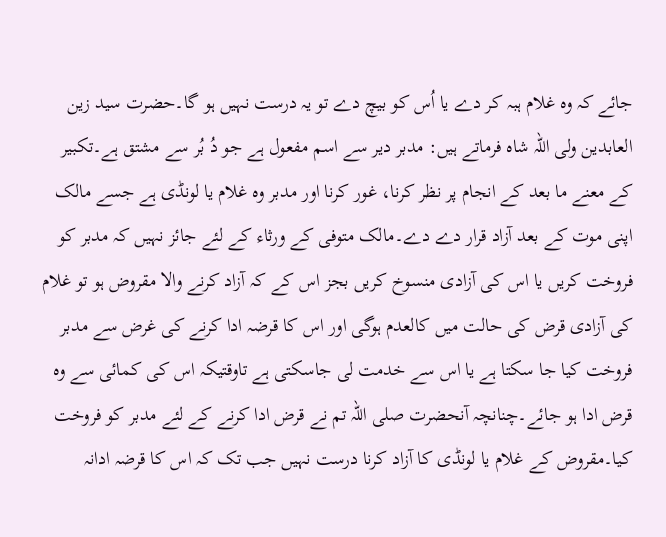جائے کہ وہ غلام ہبہ کر دے یا اُس کو بیچ دے تو یہ درست نہیں ہو گا۔حضرت سید زین العابدین ولی اللہ شاہ فرماتے ہیں: مدبر دیر سے اسم مفعول ہے جو دُ بُر سے مشتق ہے۔تکبیر کے معنے ما بعد کے انجام پر نظر کرنا، غور کرنا اور مدبر وہ غلام یا لونڈی ہے جسے مالک اپنی موت کے بعد آزاد قرار دے دے۔مالک متوفی کے ورثاء کے لئے جائز نہیں کہ مدبر کو فروخت کریں یا اس کی آزادی منسوخ کریں بجز اس کے کہ آزاد کرنے والا مقروض ہو تو غلام کی آزادی قرض کی حالت میں کالعدم ہوگی اور اس کا قرضہ ادا کرنے کی غرض سے مدبر فروخت کیا جا سکتا ہے یا اس سے خدمت لی جاسکتی ہے تاوقتیکہ اس کی کمائی سے وہ قرض ادا ہو جائے۔چنانچہ آنحضرت صلی اللہ تم نے قرض ادا کرنے کے لئے مدبر کو فروخت کیا۔مقروض کے غلام یا لونڈی کا آزاد کرنا درست نہیں جب تک کہ اس کا قرضہ ادانہ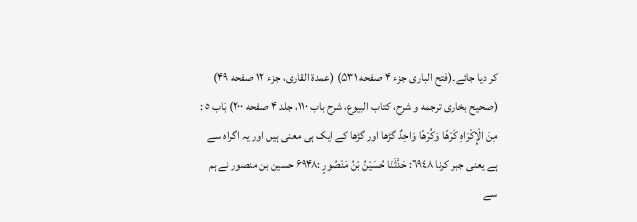کر دیا جائے۔(فتح الباری جزء ۴ صفحه ۵۳۱) (عمدۃ القاری، جزء ۱۲ صفحه ۴۹) (صحیح بخاری ترجمه و شرح، کتاب البیوع، شرح باب ۱۱۰، جلد ۴ صفحه ۲۰۰) بَاب ٥ : مِنَ الْإِكْرَاهِ كَرْهًا وَكُرْهًا وَاحِدٌ گڑھا اور گڑھا کے ایک ہی معنی ہیں اور یہ اگراہ سے ہے یعنی جبر کرنا ٦٩٤٨: حَدَّثَنَا حُسَيْنُ بْنُ مَنْصُورٍ :۶۹۴۸ حسین بن منصور نے ہم سے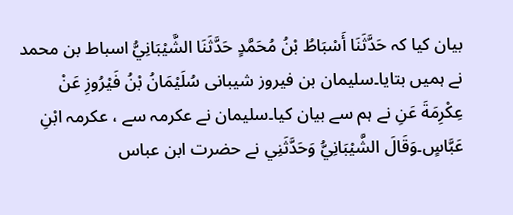بیان کیا کہ حَدَّثَنَا أَسْبَاطُ بْنُ مُحَمَّدٍ حَدَّثَنَا الشَّيْبَانِيُّ اسباط بن محمد نے ہمیں بتایا۔سلیمان بن فیروز شیبانی سُلَيْمَانُ بْنُ فَيْرُوزِ عَنْ عِكْرِمَةَ عَنِ نے ہم سے بیان کیا۔سلیمان نے عکرمہ سے ، عکرمہ ابْنِ عَبَّاسٍ۔وَقَالَ الشَّيْبَانِيُّ وَحَدَّثَنِي نے حضرت ابن عباس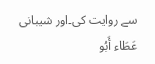سے روایت کی۔اور شیبانی عَطَاء أَبُو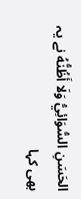الحَسَنِ السُّوَائِيُّ وَلَا أَظُنُّهُ نے یہ بھی کہا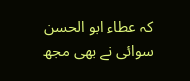کہ عطاء ابو الحسن سوائی نے بھی مجھ